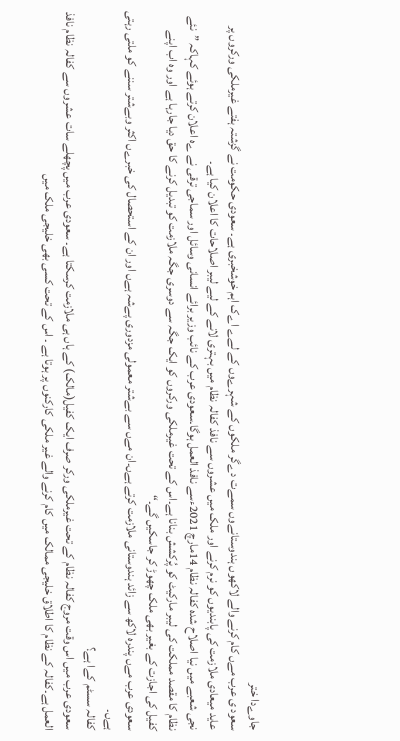جاوےدا ختر
سعود ی عرب مےں کام کرنے والے لاکھوں ہندوستانےوں سمےت دےگر ملکوں کے شہرےوں کے لےے اےک اہم خوشخبری ہے۔ سعودی حکومت نے گزشتہ ہفتے غیرملکی ورکروں پر عاید میعادی ملازمت کی پابندیوں کو نرم کرنے اور ملک میں عشروں سے نافذ کفالہ نظام میں بہتری لانے کے لیے لیبر اصلاحات کا اعلان کیا ہے۔
نجی شعبے میں نیا اصلاح شدہ کفالہ نظام 14مارچ 2021ءسے نافذ العمل ہوگا۔سعودی عرب کے نائب وزیر برائے انسانی وسائل اور سماجی ترقی نے ےہ اعلان کرتے ہوئے کہاکہ ”نئے نظام کا مقصد مملکت کی لیبر مارکیٹ کو پُرکشش بنانا ہے۔اس کے تحت غیرملکی ورکروں کو ایک جگہ سے دوسری جگہ ملازمت کو تبدیل کرنے کا حق دیا جارہا ہے اور وہ اب اپنے کفیل کی اجازت کے بغیر بھی ملک چھوڑ کر جاسکیں گے۔“
سعودی عرب مےں پندرہ لاکھ سے زائد ہندوستانی ملازمت کرتے ہےں۔ان مےں سے بےشتر معمولی مزدوری پےشہ ہےں اور ان کے استحصال کی خبرےں اکثر وبےشتر سننے کو ملتی رہتی ہےں۔
کفالہ سسٹم کےا ہے؟
سعودی عرب میں اس وقت مروج کفالہ نظام کے تحت غیرملکی ورکر صرف ایک کفیل(مالک) کے ہاں ہی ملازمت کرسکتا ہے۔ سعودی عرب میں پچھلے سات عشروں سے کفالہ نظام نافذ العمل ہے۔کفالہ کے نظام کا اطلاق خلیجی ممالک میں کام کرنے والے غیر ملکی کارکنوں پر ہوتا ہے ۔ اس کے تحت کسی بھی خلیجی ملک میں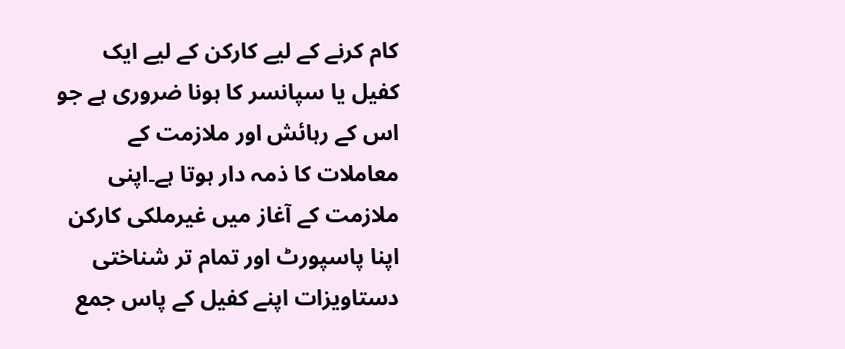کام کرنے کے لیے کارکن کے لیے ایک کفیل یا سپانسر کا ہونا ضروری ہے جو اس کے رہائش اور ملازمت کے معاملات کا ذمہ دار ہوتا ہے۔اپنی ملازمت کے آغاز میں غیرملکی کارکن اپنا پاسپورٹ اور تمام تر شناختی دستاویزات اپنے کفیل کے پاس جمع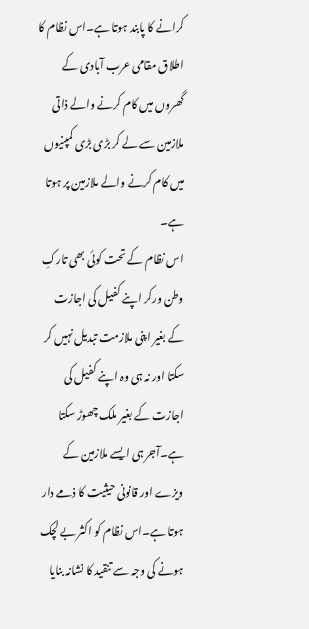کرانے کا پابند ہوتا ہے۔اس نظام کا اطلاق مقامی عرب آبادی کے گھروں میں کام کرنے والے ذاتی ملازمین سے لے کر بڑی بڑی کمپنیوں میں کام کرنے والے ملازمین پر ہوتا ہے۔
اس نظام کے تحت کوئی بھی تارکِ وطن ورکر اپنے کفیل کی اجازت کے بغیر اپنی ملازمت تبدیل نہیں کر سکتا اور نہ ہی وہ اپنے کفیل کی اجازت کے بغیر ملک چھوڑ سکتا ہے۔آجر ہی ایسے ملازمین کے ویزے اور قانونی حیثیت کا ذمے دار ہوتا ہے۔اس نظام کو اکثر بے لچک ہونے کی وجہ سے تنقید کا نشانہ بنایا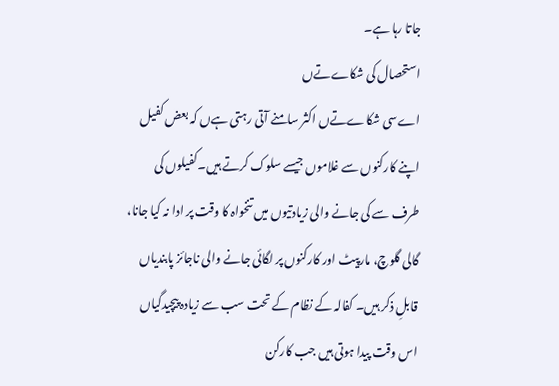جاتا رہا ہے۔
استحصال کی شکاےتےں
اےسی شکاےتےں اکثر سامنے آتی رہتی ہےں کہ بعض کفیل اپنے کارکنوں سے غلاموں جیسے سلوک کرتے ہیں۔کفیلوں کی طرف سے کی جانے والی زیادتیوں میں تنخواہ کا وقت پر ادا نہ کیا جانا، گالی گلوچ، مارپیٹ اور کارکنوں پر لگائی جانے والی ناجائز پابندیاں قابلِ ذکر ہیں۔ کفالہ کے نظام کے تحت سب سے زیادہ پیچیدگیاں اس وقت پیدا ہوتی ہیں جب کارکن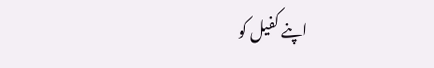اپنے کفیل کو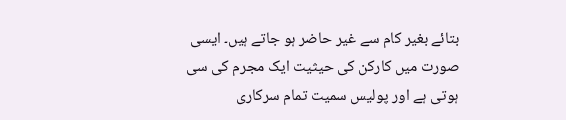بتائے بغیر کام سے غیر حاضر ہو جاتے ہیں۔ ایسی صورت میں کارکن کی حیثیت ایک مجرم کی سی ہوتی ہے اور پولیس سمیت تمام سرکاری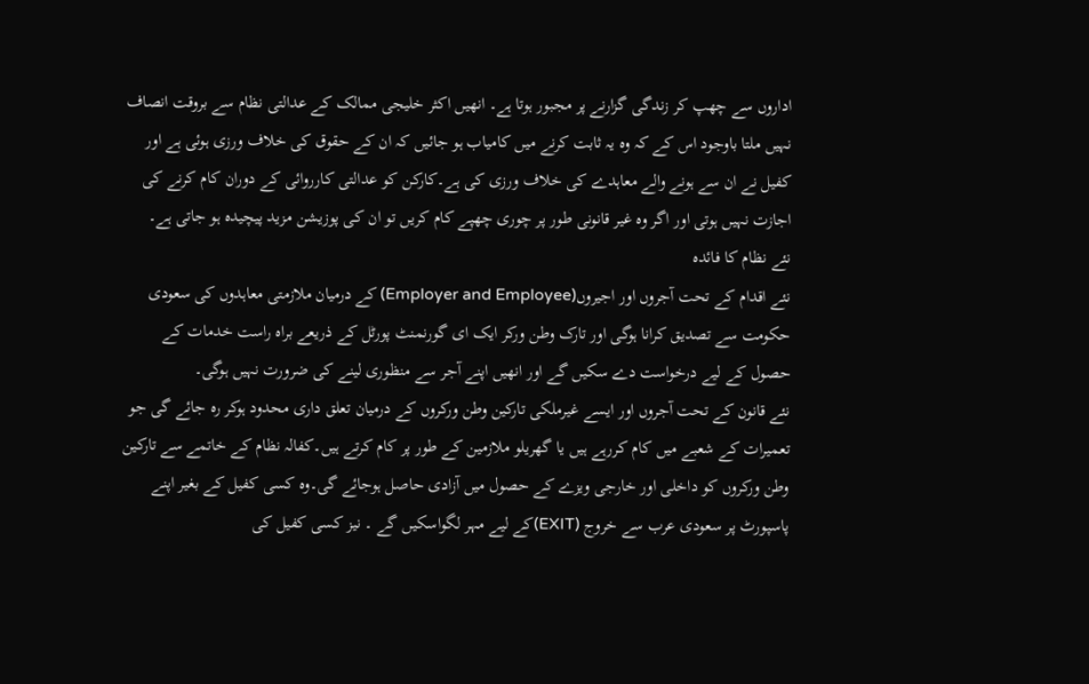اداروں سے چھپ کر زندگی گزارنے پر مجبور ہوتا ہے۔ انھیں اکثر خلیجی ممالک کے عدالتی نظام سے بروقت انصاف نہیں ملتا باوجود اس کے کہ وہ یہ ثابت کرنے میں کامیاب ہو جائیں کہ ان کے حقوق کی خلاف ورزی ہوئی ہے اور کفیل نے ان سے ہونے والے معاہدے کی خلاف ورزی کی ہے۔کارکن کو عدالتی کارروائی کے دوران کام کرنے کی اجازت نہیں ہوتی اور اگر وہ غیر قانونی طور پر چوری چھپے کام کریں تو ان کی پوزیشن مزید پیچیدہ ہو جاتی ہے۔
نئے نظام کا فائدہ
نئے اقدام کے تحت آجروں اور اجیروں(Employer and Employee) کے درمیان ملازمتی معاہدوں کی سعودی حکومت سے تصدیق کرانا ہوگی اور تارک وطن ورکر ایک ای گورنمنٹ پورٹل کے ذریعے براہ راست خدمات کے حصول کے لیے درخواست دے سکیں گے اور انھیں اپنے آجر سے منظوری لینے کی ضرورت نہیں ہوگی۔
نئے قانون کے تحت آجروں اور ایسے غیرملکی تارکین وطن ورکروں کے درمیان تعلق داری محدود ہوکر رہ جائے گی جو تعمیرات کے شعبے میں کام کررہے ہیں یا گھریلو ملازمین کے طور پر کام کرتے ہیں۔کفالہ نظام کے خاتمے سے تارکین وطن ورکروں کو داخلی اور خارجی ویزے کے حصول میں آزادی حاصل ہوجائے گی۔وہ کسی کفیل کے بغیر اپنے پاسپورٹ پر سعودی عرب سے خروج (EXIT)کے لیے مہر لگواسکیں گے ۔ نیز کسی کفیل کی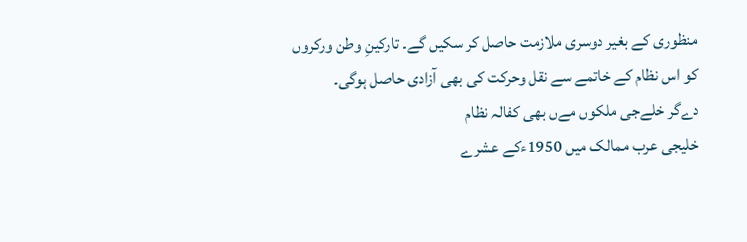منظوری کے بغیر دوسری ملازمت حاصل کر سکیں گے۔ تارکینِ وطن ورکروں کو اس نظام کے خاتمے سے نقل وحرکت کی بھی آزادی حاصل ہوگی۔
دےگر خلےجی ملکوں مےں بھی کفالہ نظام
خلیجی عرب ممالک میں 1950ءکے عشرے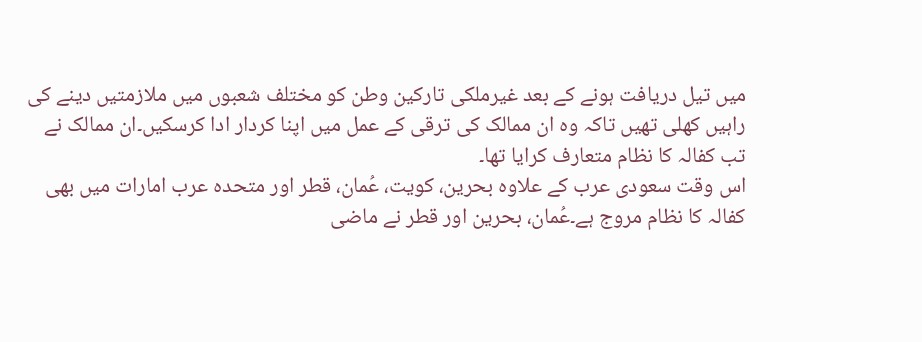میں تیل دریافت ہونے کے بعد غیرملکی تارکین وطن کو مختلف شعبوں میں ملازمتیں دینے کی راہیں کھلی تھیں تاکہ وہ ان ممالک کی ترقی کے عمل میں اپنا کردار ادا کرسکیں۔ان ممالک نے تب کفالہ کا نظام متعارف کرایا تھا۔
اس وقت سعودی عرب کے علاوہ بحرین، کویت، عُمان، قطر اور متحدہ عرب امارات میں بھی کفالہ کا نظام مروج ہے۔عُمان، بحرین اور قطر نے ماضی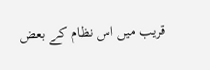قریب میں اس نظام کے بعض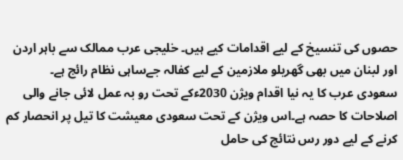حصوں کی تنسیخ کے لیے اقدامات کیے ہیں۔ خلیجی عرب ممالک سے باہر اردن اور لبنان میں بھی گھریلو ملازمین کے لیے کفالہ جےساہی نظام رائج ہے۔
سعودی عرب کا یہ نیا اقدام ویژن 2030ءکے تحت رو بہ عمل لائی جانے والی اصلاحات کا حصہ ہے۔اس ویژن کے تحت سعودی معیشت کا تیل پر انحصار کم کرنے کے لیے دور رس نتائج کی حامل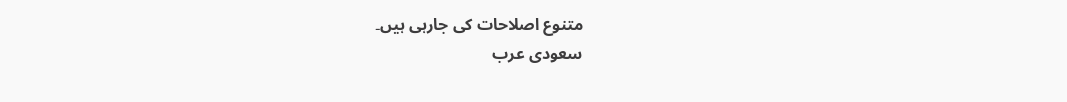متنوع اصلاحات کی جارہی ہیں۔
سعودی عرب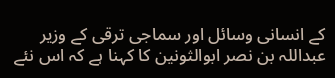کے انسانی وسائل اور سماجی ترقی کے وزیر عبداللہ بن نصر ابوالثونین کا کہنا ہے کہ اس نئے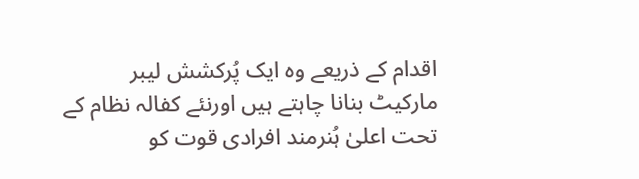اقدام کے ذریعے وہ ایک پُرکشش لیبر مارکیٹ بنانا چاہتے ہیں اورنئے کفالہ نظام کے تحت اعلیٰ ہُنرمند افرادی قوت کو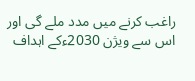راغب کرنے میں مدد ملے گی اور اس سے ویژن 2030ءکے اہداف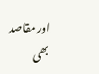اور مقاصد بھی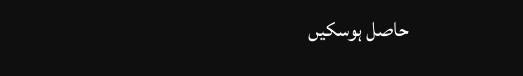حاصل ہوسکیں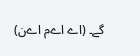گے۔ (اے اےم اےن)